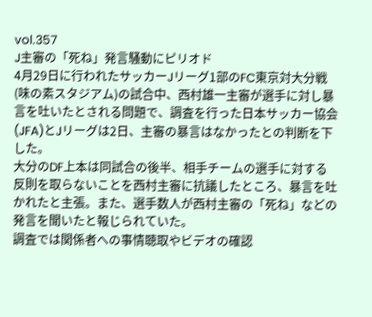vol.357
J主審の「死ね」発言騒動にピリオド
4月29日に行われたサッカーJリーグ1部のFC東京対大分戦(味の素スタジアム)の試合中、西村雄一主審が選手に対し暴言を吐いたとされる問題で、調査を行った日本サッカー協会(JFA)とJリーグは2日、主審の暴言はなかったとの判断を下した。
大分のDF上本は同試合の後半、相手チームの選手に対する反則を取らないことを西村主審に抗議したところ、暴言を吐かれたと主張。また、選手数人が西村主審の「死ね」などの発言を聞いたと報じられていた。
調査では関係者への事情聴取やビデオの確認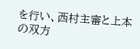を行い、西村主審と上本の双方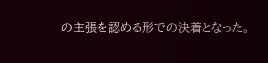の主張を認める形での決着となった。